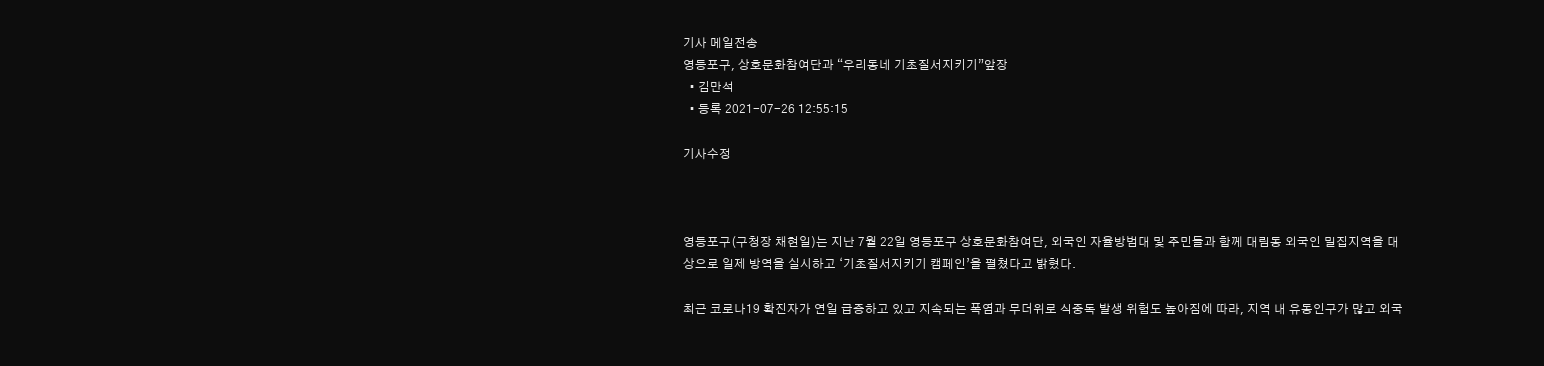기사 메일전송
영등포구, 상호문화참여단과 “우리동네 기초질서지키기”앞장
  • 김만석
  • 등록 2021-07-26 12:55:15

기사수정



영등포구(구청장 채현일)는 지난 7월 22일 영등포구 상호문화참여단, 외국인 자율방범대 및 주민들과 함께 대림동 외국인 밀집지역을 대상으로 일제 방역을 실시하고 ‘기초질서지키기 캠페인’을 펼쳤다고 밝혔다.

최근 코로나19 확진자가 연일 급증하고 있고 지속되는 폭염과 무더위로 식중독 발생 위험도 높아짐에 따라, 지역 내 유동인구가 많고 외국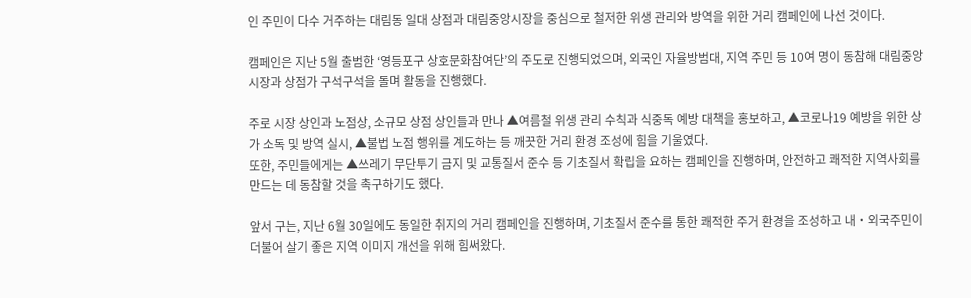인 주민이 다수 거주하는 대림동 일대 상점과 대림중앙시장을 중심으로 철저한 위생 관리와 방역을 위한 거리 캠페인에 나선 것이다.

캠페인은 지난 5월 출범한 ‘영등포구 상호문화참여단’의 주도로 진행되었으며, 외국인 자율방범대, 지역 주민 등 10여 명이 동참해 대림중앙시장과 상점가 구석구석을 돌며 활동을 진행했다.

주로 시장 상인과 노점상, 소규모 상점 상인들과 만나 ▲여름철 위생 관리 수칙과 식중독 예방 대책을 홍보하고, ▲코로나19 예방을 위한 상가 소독 및 방역 실시, ▲불법 노점 행위를 계도하는 등 깨끗한 거리 환경 조성에 힘을 기울였다.
또한, 주민들에게는 ▲쓰레기 무단투기 금지 및 교통질서 준수 등 기초질서 확립을 요하는 캠페인을 진행하며, 안전하고 쾌적한 지역사회를 만드는 데 동참할 것을 촉구하기도 했다.

앞서 구는, 지난 6월 30일에도 동일한 취지의 거리 캠페인을 진행하며, 기초질서 준수를 통한 쾌적한 주거 환경을 조성하고 내‧외국주민이 더불어 살기 좋은 지역 이미지 개선을 위해 힘써왔다.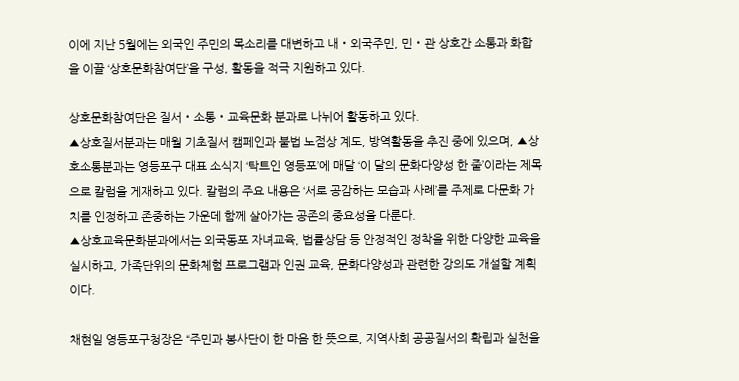이에 지난 5월에는 외국인 주민의 목소리를 대변하고 내‧외국주민, 민‧관 상호간 소통과 화합을 이끌 ‘상호문화참여단’을 구성, 활동을 적극 지원하고 있다.

상호문화참여단은 질서‧소통‧교육문화 분과로 나뉘어 활동하고 있다.
▲상호질서분과는 매월 기초질서 캠페인과 불법 노점상 계도, 방역활동을 추진 중에 있으며, ▲상호소통분과는 영등포구 대표 소식지 ‘탁트인 영등포’에 매달 ‘이 달의 문화다양성 한 줄’이라는 제목으로 칼럼을 게재하고 있다. 칼럼의 주요 내용은 ‘서로 공감하는 모습과 사례’를 주제로 다문화 가치를 인정하고 존중하는 가운데 함께 살아가는 공존의 중요성을 다룬다.
▲상호교육문화분과에서는 외국동포 자녀교육, 법률상담 등 안정적인 정착을 위한 다양한 교육을 실시하고, 가족단위의 문화체험 프로그램과 인권 교육, 문화다양성과 관련한 강의도 개설할 계획이다.

채현일 영등포구청장은 “주민과 봉사단이 한 마음 한 뜻으로, 지역사회 공공질서의 확립과 실천을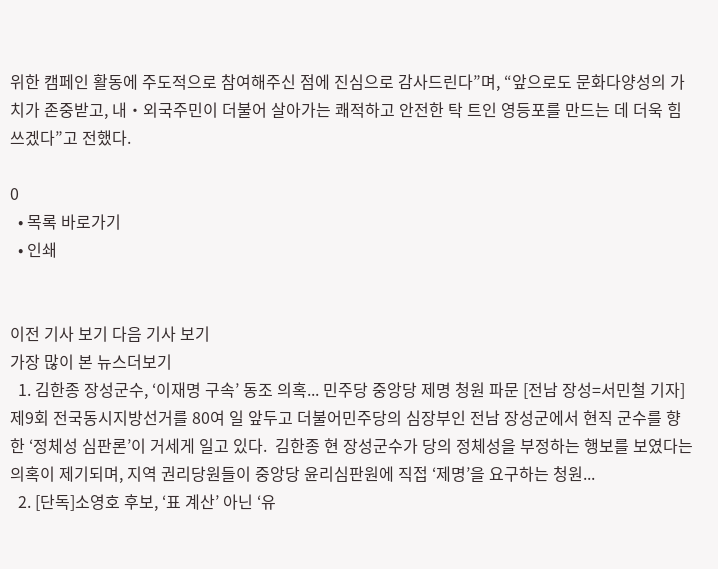위한 캠페인 활동에 주도적으로 참여해주신 점에 진심으로 감사드린다”며, “앞으로도 문화다양성의 가치가 존중받고, 내‧외국주민이 더불어 살아가는 쾌적하고 안전한 탁 트인 영등포를 만드는 데 더욱 힘쓰겠다”고 전했다.

0
  • 목록 바로가기
  • 인쇄


이전 기사 보기 다음 기사 보기
가장 많이 본 뉴스더보기
  1. 김한종 장성군수, ‘이재명 구속’ 동조 의혹... 민주당 중앙당 제명 청원 파문 [전남 장성=서민철 기자]제9회 전국동시지방선거를 80여 일 앞두고 더불어민주당의 심장부인 전남 장성군에서 현직 군수를 향한 ‘정체성 심판론’이 거세게 일고 있다.  김한종 현 장성군수가 당의 정체성을 부정하는 행보를 보였다는 의혹이 제기되며, 지역 권리당원들이 중앙당 윤리심판원에 직접 ‘제명’을 요구하는 청원...
  2. [단독]소영호 후보, ‘표 계산’ 아닌 ‘유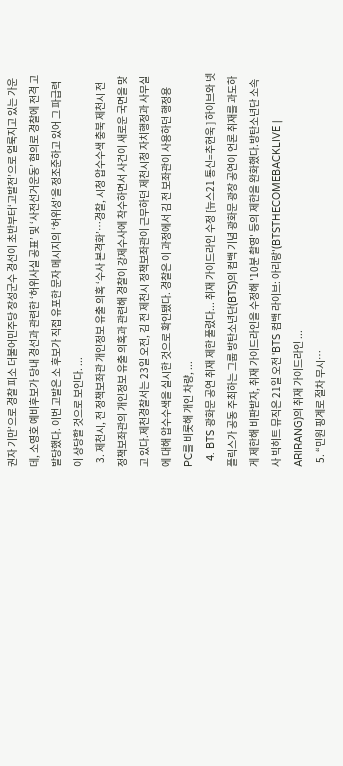권자 기만’으로 경찰 피소 더불어민주당 장성군수 경선이 초반부터‘고발전’으로 얼룩지고 있는 가운데, 소영호 예비후보가 당내 경선과 관련한 ‘허위사실 공표’ 및 ‘사전선거운동’ 혐의로 경찰에 전격 고발당했다. 이번 고발은 소 후보가 직접 유포한 문자 메시지의 ‘허위성’을 정조준하고 있어 그 파급력이 상당할 것으로 보인다. ...
  3. 제천시, 전 정책보좌관 개인정보 유출 의혹 ‘수사 본격화’…경찰, 시청 압수수색 충북 제천시 전 정책보좌관의 개인정보 유출 의혹과 관련해 경찰이 강제수사에 착수하면서 사건이 새로운 국면을 맞고 있다.제천경찰서는 23일 오전, 김 전 제천시 정책보좌관이 근무하던 제천시청 자치행정과 사무실에 대해 압수수색을 실시한 것으로 확인됐다. 경찰은 이 과정에서 김 전 보좌관이 사용하던 행정용 PC를 비롯해 개인 차량, ...
  4. BTS 광화문 공연 취재 제한 풀렸다... 취재 가이드라인 수정 [뉴스21 통신=추현욱 ] 하이브와 넷플릭스가 공동 주최하는 그룹 방탄소년단(BTS)의 컴백 기념 광화문 광장 공연이 언론 취재를 과도하게 제한해 비판받자, 취재 가이드라인을 수정해 '10분 촬영' 등의 제한을 완화했다.방탄소년단 소속사 빅히트 뮤직은 21일 오전 'BTS 컴백 라이브: 아리랑'(BTSTHECOMEBACKLIVE | ARIRANG)의 취재 가이드라인 ...
  5. “민원 핑계로 절차 무시…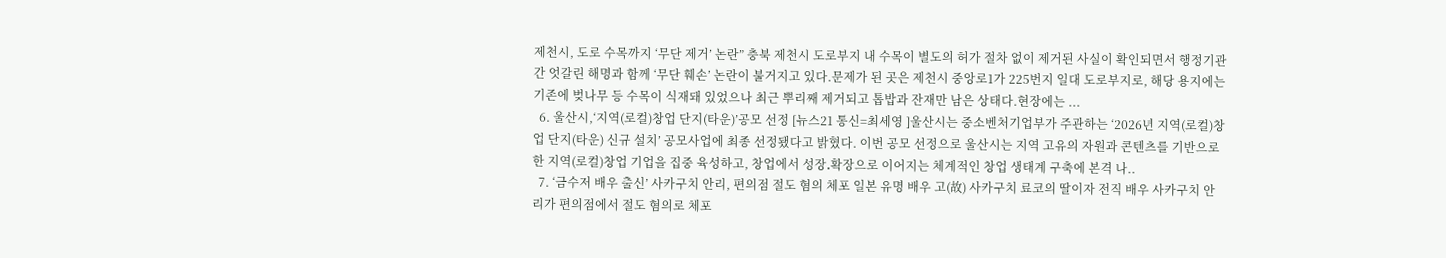제천시, 도로 수목까지 ‘무단 제거’ 논란” 충북 제천시 도로부지 내 수목이 별도의 허가 절차 없이 제거된 사실이 확인되면서 행정기관 간 엇갈린 해명과 함께 ‘무단 훼손’ 논란이 불거지고 있다.문제가 된 곳은 제천시 중앙로1가 225번지 일대 도로부지로, 해당 용지에는 기존에 벚나무 등 수목이 식재돼 있었으나 최근 뿌리째 제거되고 톱밥과 잔재만 남은 상태다.현장에는 ...
  6. 울산시,‘지역(로컬)창업 단지(타운)’공모 선정 [뉴스21 통신=최세영 ]울산시는 중소벤처기업부가 주관하는 ‘2026년 지역(로컬)창업 단지(타운) 신규 설치’ 공모사업에 최종 선정됐다고 밝혔다. 이번 공모 선정으로 울산시는 지역 고유의 자원과 콘텐츠를 기반으로 한 지역(로컬)창업 기업을 집중 육성하고, 창업에서 성장․확장으로 이어지는 체계적인 창업 생태계 구축에 본격 나..
  7. ‘금수저 배우 출신’ 사카구치 안리, 편의점 절도 혐의 체포 일본 유명 배우 고(故) 사카구치 료코의 딸이자 전직 배우 사카구치 안리가 편의점에서 절도 혐의로 체포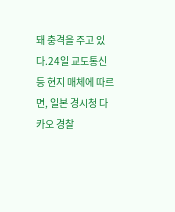돼 충격을 주고 있다.24일 교도통신 등 현지 매체에 따르면, 일본 경시청 다카오 경찰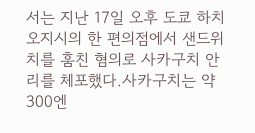서는 지난 17일 오후 도쿄 하치오지시의 한 편의점에서 샌드위치를 훔친 혐의로 사카구치 안리를 체포했다.사카구치는 약 300엔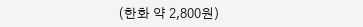(한화 약 2,800원)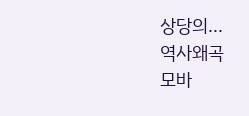상당의...
역사왜곡
모바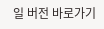일 버전 바로가기